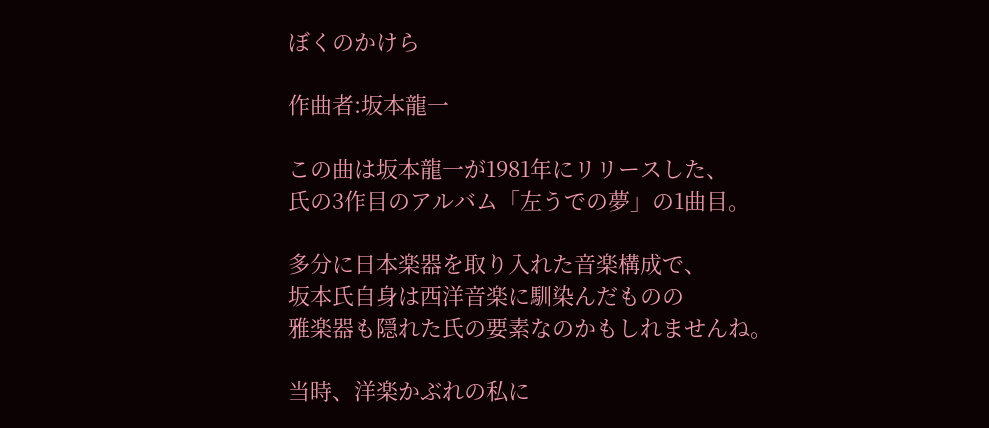ぼくのかけら

作曲者:坂本龍一

この曲は坂本龍一が1981年にリリースした、
氏の3作目のアルバム「左うでの夢」の1曲目。

多分に日本楽器を取り入れた音楽構成で、
坂本氏自身は西洋音楽に馴染んだものの
雅楽器も隠れた氏の要素なのかもしれませんね。

当時、洋楽かぶれの私に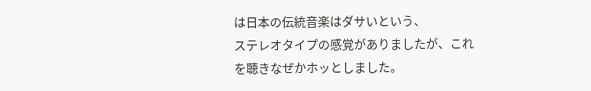は日本の伝統音楽はダサいという、
ステレオタイプの感覚がありましたが、これを聴きなぜかホッとしました。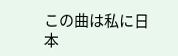この曲は私に日本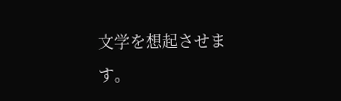文学を想起させます。